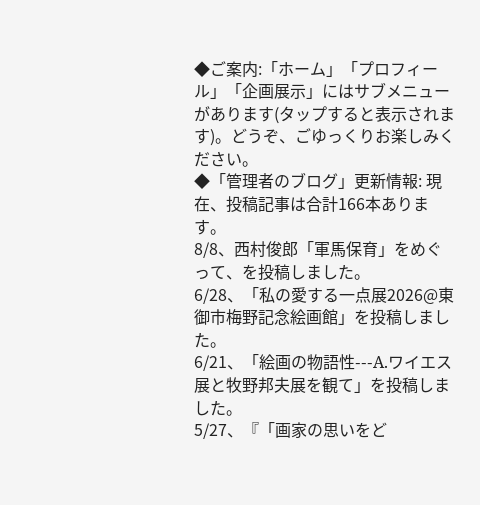◆ご案内:「ホーム」「プロフィール」「企画展示」にはサブメニューがあります(タップすると表示されます)。どうぞ、ごゆっくりお楽しみください。
◆「管理者のブログ」更新情報: 現在、投稿記事は合計166本あります。
8/8、西村俊郎「軍馬保育」をめぐって、を投稿しました。
6/28、「私の愛する一点展2026@東御市梅野記念絵画館」を投稿しました。
6/21、「絵画の物語性---A.ワイエス展と牧野邦夫展を観て」を投稿しました。
5/27、『「画家の思いをど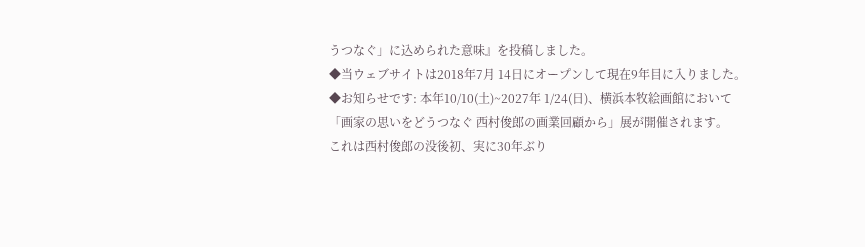うつなぐ」に込められた意味』を投稿しました。
◆当ウェブサイトは2018年7月 14日にオープンして現在9年目に入りました。
◆お知らせです: 本年10/10(土)~2027年 1/24(日)、横浜本牧絵画館において
「画家の思いをどうつなぐ 西村俊郎の画業回顧から」展が開催されます。
これは西村俊郎の没後初、実に30年ぶり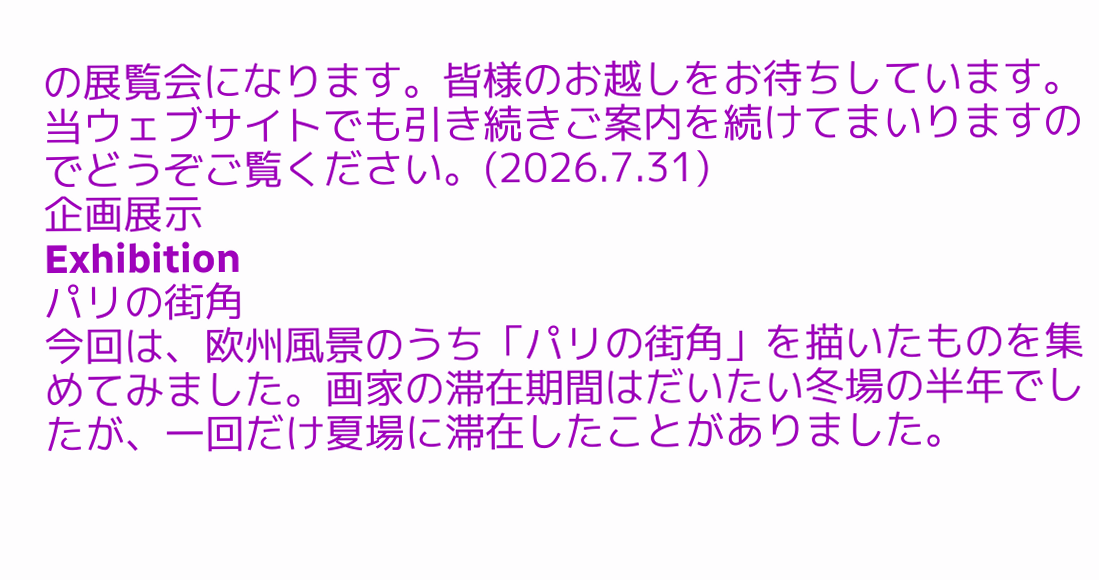の展覧会になります。皆様のお越しをお待ちしています。当ウェブサイトでも引き続きご案内を続けてまいりますのでどうぞご覧ください。(2026.7.31)
企画展示
Exhibition
パリの街角
今回は、欧州風景のうち「パリの街角」を描いたものを集めてみました。画家の滞在期間はだいたい冬場の半年でしたが、一回だけ夏場に滞在したことがありました。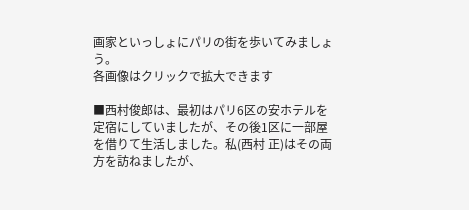画家といっしょにパリの街を歩いてみましょう。
各画像はクリックで拡大できます

■西村俊郎は、最初はパリ6区の安ホテルを定宿にしていましたが、その後1区に一部屋を借りて生活しました。私(西村 正)はその両方を訪ねましたが、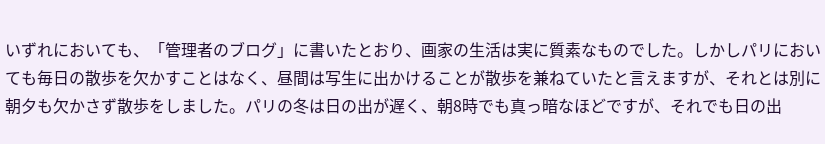いずれにおいても、「管理者のブログ」に書いたとおり、画家の生活は実に質素なものでした。しかしパリにおいても毎日の散歩を欠かすことはなく、昼間は写生に出かけることが散歩を兼ねていたと言えますが、それとは別に朝夕も欠かさず散歩をしました。パリの冬は日の出が遅く、朝8時でも真っ暗なほどですが、それでも日の出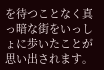を待つことなく真っ暗な街をいっしょに歩いたことが思い出されます。